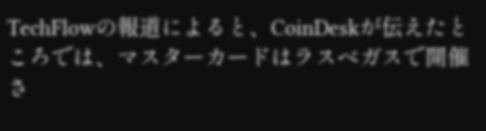TechFlowの報道によると、CoinDeskが伝えたところでは、マスターカードはラスベガスで開催さ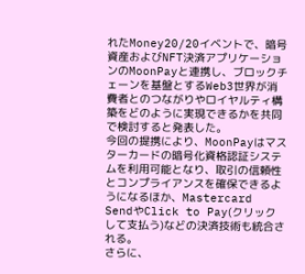れたMoney20/20イベントで、暗号資産およびNFT決済アプリケーションのMoonPayと連携し、ブロックチェーンを基盤とするWeb3世界が消費者とのつながりやロイヤルティ構築をどのように実現できるかを共同で検討すると発表した。
今回の提携により、MoonPayはマスターカードの暗号化資格認証システムを利用可能となり、取引の信頼性とコンプライアンスを確保できるようになるほか、Mastercard SendやClick to Pay(クリックして支払う)などの決済技術も統合される。
さらに、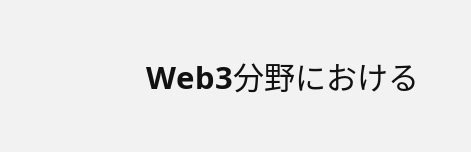Web3分野における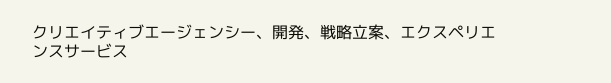クリエイティブエージェンシー、開発、戦略立案、エクスペリエンスサービス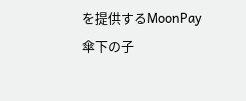を提供するMoonPay傘下の子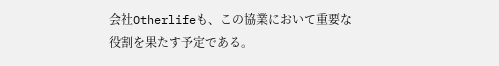会社Otherlifeも、この協業において重要な役割を果たす予定である。